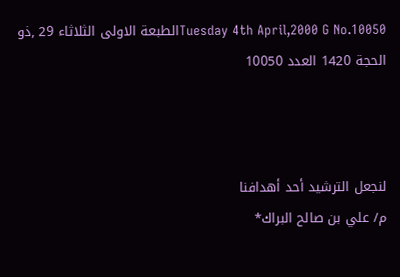Tuesday 4th April,2000 G No.10050الطبعة الاولى الثلاثاء 29 ,ذو الحجة 1420 العدد 10050



لنجعل الترشيد أحد أهدافنا
م/ علي بن صالح البراك*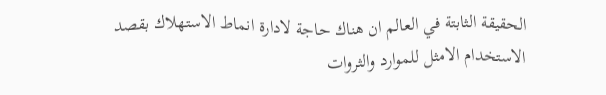الحقيقة الثابتة في العالم ان هناك حاجة لادارة انماط الاستهلاك بقصد الاستخدام الامثل للموارد والثروات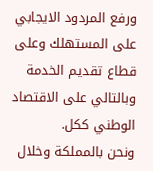ورفع المردود الايجابي على المستهلك وعلى قطاع تقديم الخدمة وبالتالي على الاقتصاد الوطني ككل.
ونحن بالمملكة وخلال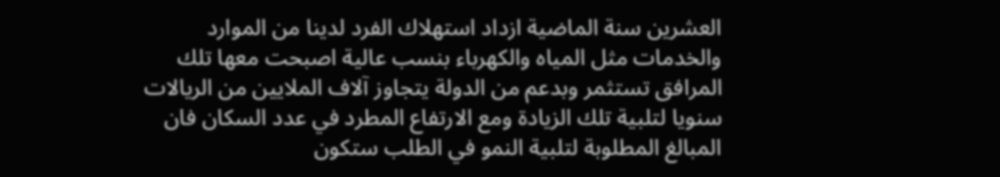العشرين سنة الماضية ازداد استهلاك الفرد لدينا من الموارد والخدمات مثل المياه والكهرباء بنسب عالية اصبحت معها تلك المرافق تستثمر وبدعم من الدولة يتجاوز آلاف الملايين من الريالات سنويا لتلبية تلك الزيادة ومع الارتفاع المطرد في عدد السكان فان المبالغ المطلوبة لتلبية النمو في الطلب ستكون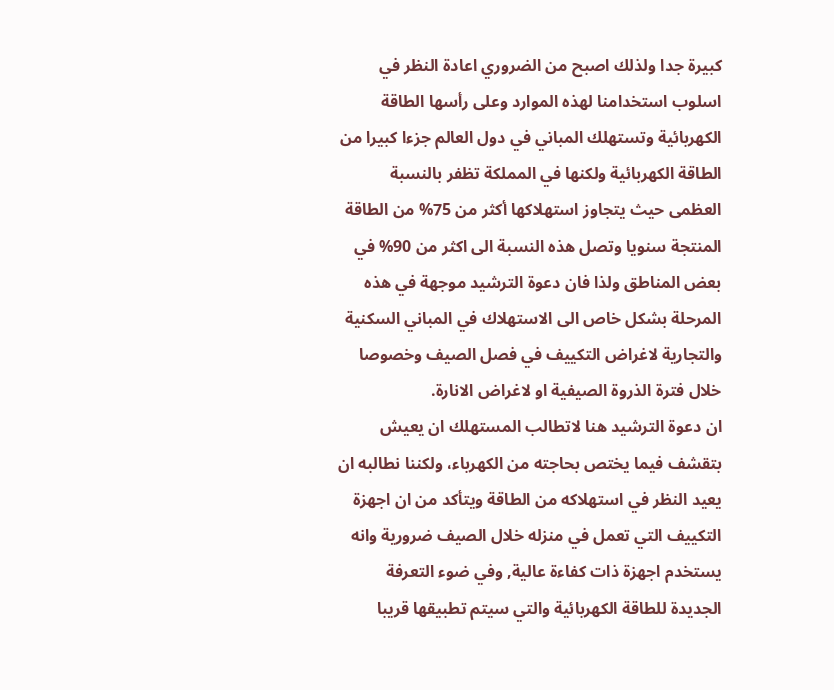كبيرة جدا ولذلك اصبح من الضروري اعادة النظر في اسلوب استخدامنا لهذه الموارد وعلى رأسها الطاقة الكهربائية وتستهلك المباني في دول العالم جزءا كبيرا من الطاقة الكهربائية ولكنها في المملكة تظفر بالنسبة العظمى حيث يتجاوز استهلاكها أكثر من 75% من الطاقة المنتجة سنويا وتصل هذه النسبة الى اكثر من 90% في بعض المناطق ولذا فان دعوة الترشيد موجهة في هذه المرحلة بشكل خاص الى الاستهلاك في المباني السكنية والتجارية لاغراض التكييف في فصل الصيف وخصوصا خلال فترة الذروة الصيفية او لاغراض الانارة.
ان دعوة الترشيد هنا لاتطالب المستهلك ان يعيش بتقشف فيما يختص بحاجته من الكهرباء، ولكننا نطالبه ان يعيد النظر في استهلاكه من الطاقة ويتأكد من ان اجهزة التكييف التي تعمل في منزله خلال الصيف ضرورية وانه يستخدم اجهزة ذات كفاءة عالية, وفي ضوء التعرفة الجديدة للطاقة الكهربائية والتي سيتم تطبيقها قريبا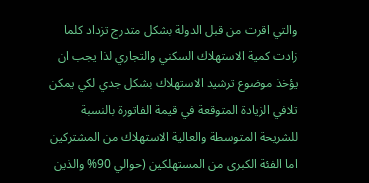والتي اقرت من قبل الدولة بشكل متدرج تزداد كلما زادت كمية الاستهلاك السكني والتجاري لذا يجب ان يؤخذ موضوع ترشيد الاستهلاك بشكل جدي لكي يمكن تلافي الزيادة المتوقعة في قيمة الفاتورة بالنسبة للشريحة المتوسطة والعالية الاستهلاك من المشتركين اما الفئة الكبرى من المستهلكين (حوالي 90% والذين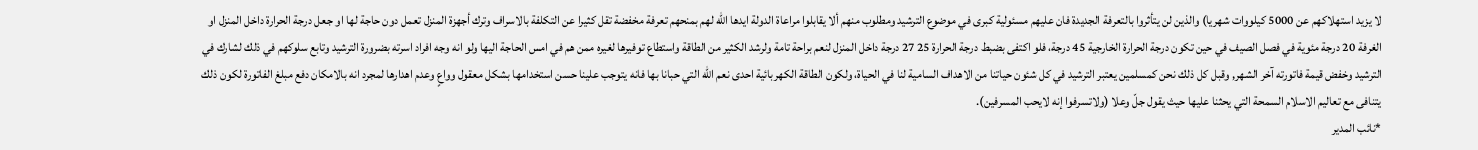لا يزيد استهلاكهم عن 5000 كيلووات شهريا) والذين لن يتأثروا بالتعرفة الجديدة فان عليهم مسئولية كبرى في موضوع الترشيد ومطلوب منهم ألا يقابلوا مراعاة الدولة ايدها الله لهم بمنحهم تعرفة مخفضة تقل كثيرا عن التكلفة بالاسراف وترك أجهزة المنزل تعمل دون حاجة لها او جعل درجة الحرارة داخل المنزل او الغرفة 20 درجة مئوية في فصل الصيف في حين تكون درجة الحرارة الخارجية 45 درجة، فلو اكتفى بضبط درجة الحرارة 25 27 درجة داخل المنزل لنعم براحة تامة ولرشد الكثير من الطاقة واستطاع توفيرها لغيره ممن هم في امس الحاجة اليها ولو انه وجه افراد اسرته بضرورة الترشيد وتابع سلوكهم في ذلك لشارك في الترشيد وخفض قيمة فاتورته آخر الشهر, وقبل كل ذلك نحن كمسلمين يعتبر الترشيد في كل شئون حياتنا من الاهداف السامية لنا في الحياة، ولكون الطاقة الكهربائية احدى نعم الله التي حبانا بها فانه يتوجب علينا حسن استخدامها بشكل معقول وواعٍ وعدم اهدارها لمجرد انه بالامكان دفع مبلغ الفاتورة لكون ذلك يتنافى مع تعاليم الاسلام السمحة التي يحثنا عليها حيث يقول جلّ وعلا (ولاتسرفوا إنه لايحب المسرفين).
*نائب المدير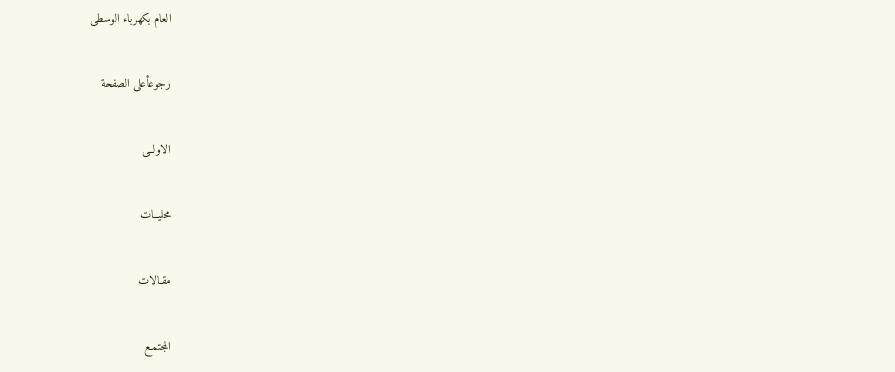العام بكهرباء الوسطى

رجوعأعلى الصفحة

الاولــى

محليــات

مقـالات

المجتمـع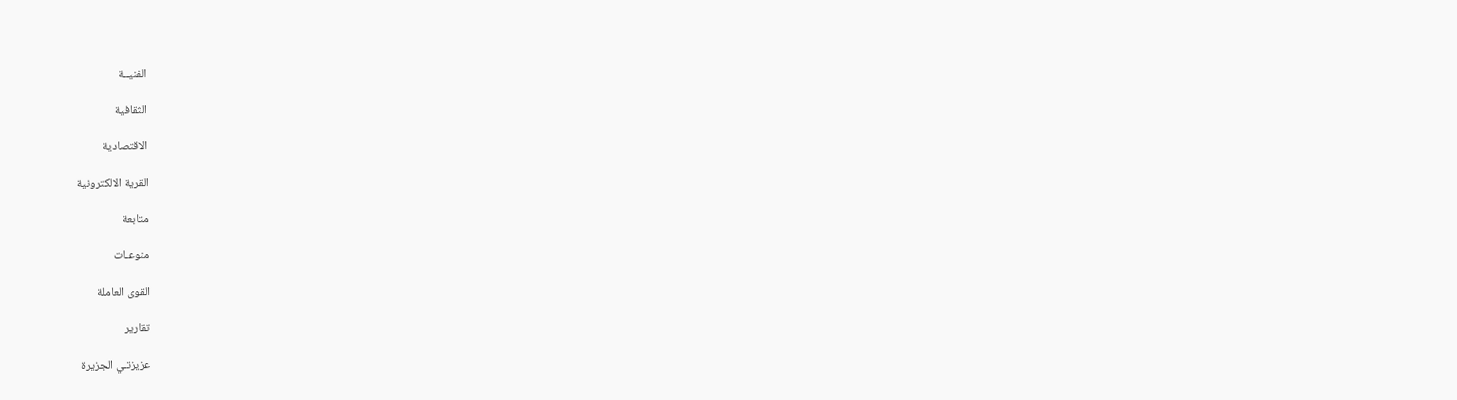الفنيــة

الثقافية

الاقتصادية

القرية الالكترونية

متابعة

منوعـات

القوى العاملة

تقارير

عزيزتـي الجزيرة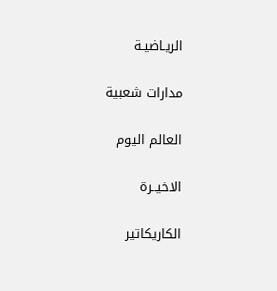الريـاضيـة

مدارات شعبية

العالم اليوم

الاخيــرة

الكاريكاتير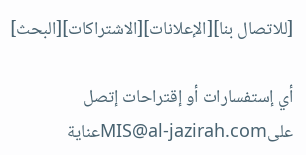[للاتصال بنا][الإعلانات][الاشتراكات][البحث]

أي إستفسارات أو إقتراحات إتصل علىMIS@al-jazirah.comعناية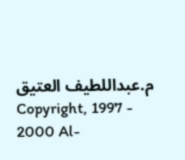م.عبداللطيف العتيق
Copyright, 1997 - 2000 Al-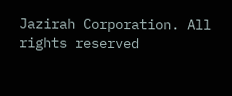Jazirah Corporation. All rights reserved